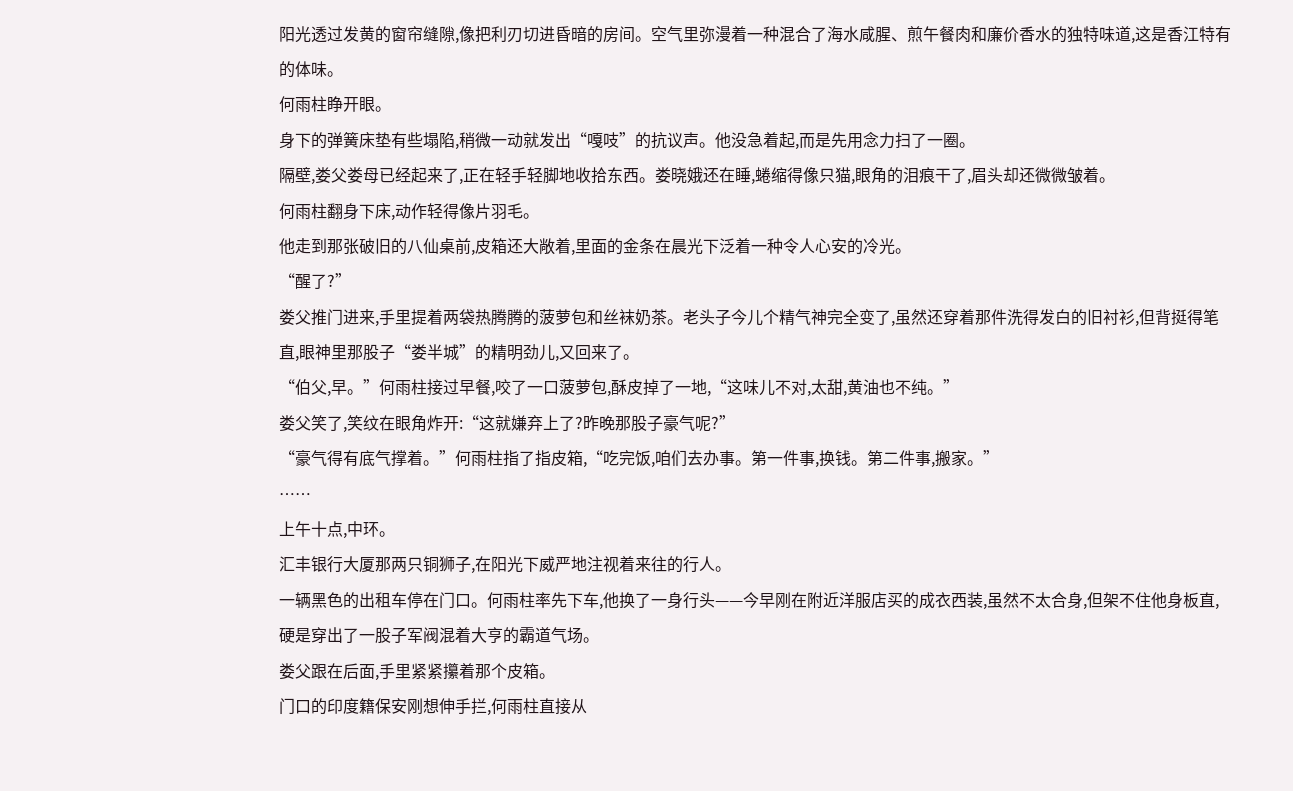阳光透过发黄的窗帘缝隙,像把利刃切进昏暗的房间。空气里弥漫着一种混合了海水咸腥、煎午餐肉和廉价香水的独特味道,这是香江特有的体味。
何雨柱睁开眼。
身下的弹簧床垫有些塌陷,稍微一动就发出“嘎吱”的抗议声。他没急着起,而是先用念力扫了一圈。
隔壁,娄父娄母已经起来了,正在轻手轻脚地收拾东西。娄晓娥还在睡,蜷缩得像只猫,眼角的泪痕干了,眉头却还微微皱着。
何雨柱翻身下床,动作轻得像片羽毛。
他走到那张破旧的八仙桌前,皮箱还大敞着,里面的金条在晨光下泛着一种令人心安的冷光。
“醒了?”
娄父推门进来,手里提着两袋热腾腾的菠萝包和丝袜奶茶。老头子今儿个精气神完全变了,虽然还穿着那件洗得发白的旧衬衫,但背挺得笔直,眼神里那股子“娄半城”的精明劲儿,又回来了。
“伯父,早。”何雨柱接过早餐,咬了一口菠萝包,酥皮掉了一地,“这味儿不对,太甜,黄油也不纯。”
娄父笑了,笑纹在眼角炸开:“这就嫌弃上了?昨晚那股子豪气呢?”
“豪气得有底气撑着。”何雨柱指了指皮箱,“吃完饭,咱们去办事。第一件事,换钱。第二件事,搬家。”
……
上午十点,中环。
汇丰银行大厦那两只铜狮子,在阳光下威严地注视着来往的行人。
一辆黑色的出租车停在门口。何雨柱率先下车,他换了一身行头——今早刚在附近洋服店买的成衣西装,虽然不太合身,但架不住他身板直,硬是穿出了一股子军阀混着大亨的霸道气场。
娄父跟在后面,手里紧紧攥着那个皮箱。
门口的印度籍保安刚想伸手拦,何雨柱直接从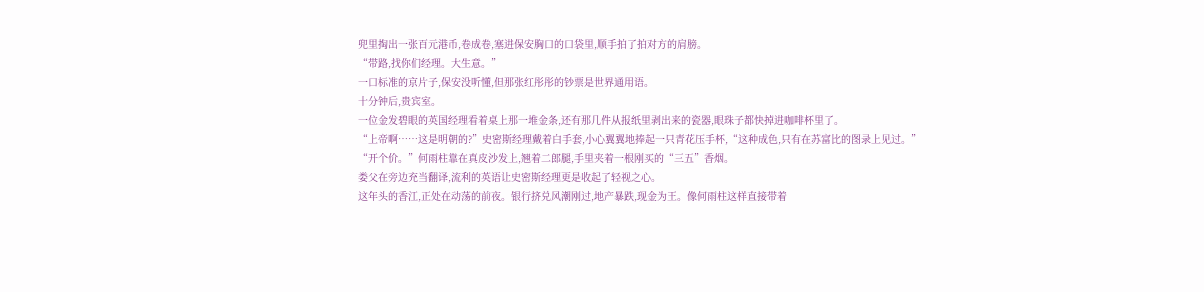兜里掏出一张百元港币,卷成卷,塞进保安胸口的口袋里,顺手拍了拍对方的肩膀。
“带路,找你们经理。大生意。”
一口标准的京片子,保安没听懂,但那张红彤彤的钞票是世界通用语。
十分钟后,贵宾室。
一位金发碧眼的英国经理看着桌上那一堆金条,还有那几件从报纸里剥出来的瓷器,眼珠子都快掉进咖啡杯里了。
“上帝啊……这是明朝的?”史密斯经理戴着白手套,小心翼翼地捧起一只青花压手杯,“这种成色,只有在苏富比的图录上见过。”
“开个价。”何雨柱靠在真皮沙发上,翘着二郎腿,手里夹着一根刚买的“三五”香烟。
娄父在旁边充当翻译,流利的英语让史密斯经理更是收起了轻视之心。
这年头的香江,正处在动荡的前夜。银行挤兑风潮刚过,地产暴跌,现金为王。像何雨柱这样直接带着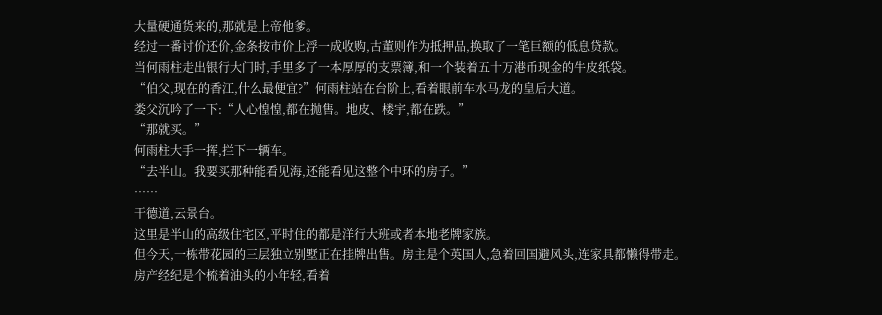大量硬通货来的,那就是上帝他爹。
经过一番讨价还价,金条按市价上浮一成收购,古董则作为抵押品,换取了一笔巨额的低息贷款。
当何雨柱走出银行大门时,手里多了一本厚厚的支票簿,和一个装着五十万港币现金的牛皮纸袋。
“伯父,现在的香江,什么最便宜?”何雨柱站在台阶上,看着眼前车水马龙的皇后大道。
娄父沉吟了一下:“人心惶惶,都在抛售。地皮、楼宇,都在跌。”
“那就买。”
何雨柱大手一挥,拦下一辆车。
“去半山。我要买那种能看见海,还能看见这整个中环的房子。”
……
干德道,云景台。
这里是半山的高级住宅区,平时住的都是洋行大班或者本地老牌家族。
但今天,一栋带花园的三层独立别墅正在挂牌出售。房主是个英国人,急着回国避风头,连家具都懒得带走。
房产经纪是个梳着油头的小年轻,看着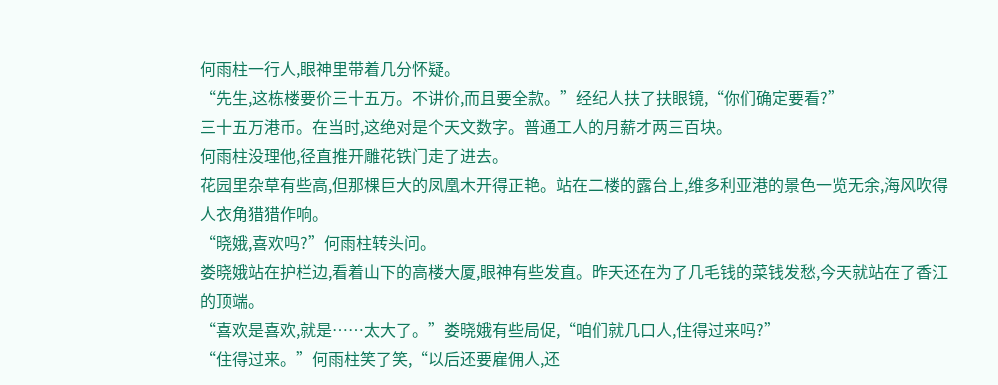何雨柱一行人,眼神里带着几分怀疑。
“先生,这栋楼要价三十五万。不讲价,而且要全款。”经纪人扶了扶眼镜,“你们确定要看?”
三十五万港币。在当时,这绝对是个天文数字。普通工人的月薪才两三百块。
何雨柱没理他,径直推开雕花铁门走了进去。
花园里杂草有些高,但那棵巨大的凤凰木开得正艳。站在二楼的露台上,维多利亚港的景色一览无余,海风吹得人衣角猎猎作响。
“晓娥,喜欢吗?”何雨柱转头问。
娄晓娥站在护栏边,看着山下的高楼大厦,眼神有些发直。昨天还在为了几毛钱的菜钱发愁,今天就站在了香江的顶端。
“喜欢是喜欢,就是……太大了。”娄晓娥有些局促,“咱们就几口人,住得过来吗?”
“住得过来。”何雨柱笑了笑,“以后还要雇佣人,还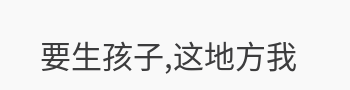要生孩子,这地方我